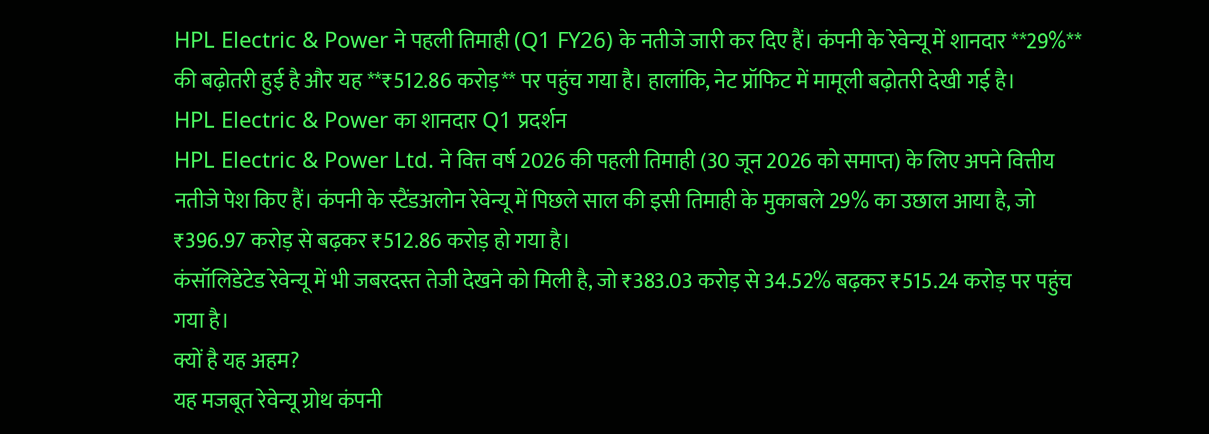HPL Electric & Power ने पहली तिमाही (Q1 FY26) के नतीजे जारी कर दिए हैं। कंपनी के रेवेन्यू में शानदार **29%** की बढ़ोतरी हुई है और यह **₹512.86 करोड़** पर पहुंच गया है। हालांकि, नेट प्रॉफिट में मामूली बढ़ोतरी देखी गई है।
HPL Electric & Power का शानदार Q1 प्रदर्शन
HPL Electric & Power Ltd. ने वित्त वर्ष 2026 की पहली तिमाही (30 जून 2026 को समाप्त) के लिए अपने वित्तीय नतीजे पेश किए हैं। कंपनी के स्टैंडअलोन रेवेन्यू में पिछले साल की इसी तिमाही के मुकाबले 29% का उछाल आया है, जो ₹396.97 करोड़ से बढ़कर ₹512.86 करोड़ हो गया है।
कंसॉलिडेटेड रेवेन्यू में भी जबरदस्त तेजी देखने को मिली है, जो ₹383.03 करोड़ से 34.52% बढ़कर ₹515.24 करोड़ पर पहुंच गया है।
क्यों है यह अहम?
यह मजबूत रेवेन्यू ग्रोथ कंपनी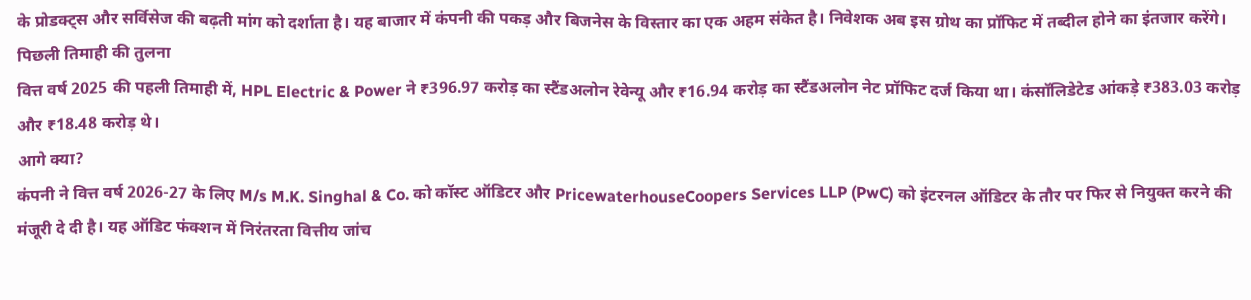के प्रोडक्ट्स और सर्विसेज की बढ़ती मांग को दर्शाता है। यह बाजार में कंपनी की पकड़ और बिजनेस के विस्तार का एक अहम संकेत है। निवेशक अब इस ग्रोथ का प्रॉफिट में तब्दील होने का इंतजार करेंगे।
पिछली तिमाही की तुलना
वित्त वर्ष 2025 की पहली तिमाही में, HPL Electric & Power ने ₹396.97 करोड़ का स्टैंडअलोन रेवेन्यू और ₹16.94 करोड़ का स्टैंडअलोन नेट प्रॉफिट दर्ज किया था। कंसॉलिडेटेड आंकड़े ₹383.03 करोड़ और ₹18.48 करोड़ थे।
आगे क्या?
कंपनी ने वित्त वर्ष 2026-27 के लिए M/s M.K. Singhal & Co. को कॉस्ट ऑडिटर और PricewaterhouseCoopers Services LLP (PwC) को इंटरनल ऑडिटर के तौर पर फिर से नियुक्त करने की मंजूरी दे दी है। यह ऑडिट फंक्शन में निरंतरता वित्तीय जांच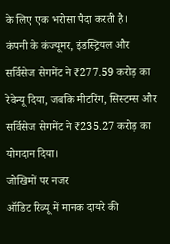के लिए एक भरोसा पैदा करती है।
कंपनी के कंज्यूमर, इंडस्ट्रियल और सर्विसेज सेगमेंट ने ₹277.59 करोड़ का रेवेन्यू दिया, जबकि मीटरिंग, सिस्टम्स और सर्विसेज सेगमेंट ने ₹235.27 करोड़ का योगदान दिया।
जोखिमों पर नजर
ऑडिट रिव्यू में मानक दायरे की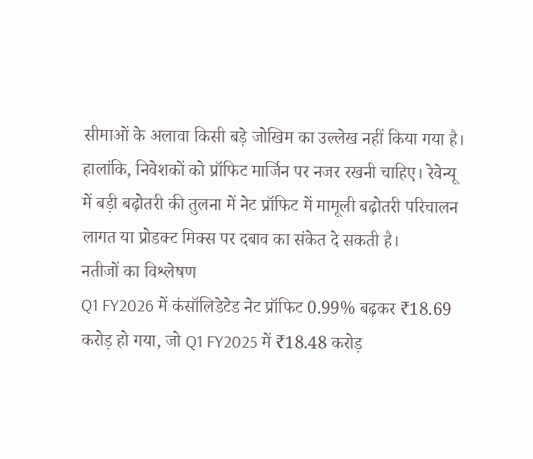सीमाओं के अलावा किसी बड़े जोखिम का उल्लेख नहीं किया गया है। हालांकि, निवेशकों को प्रॉफिट मार्जिन पर नजर रखनी चाहिए। रेवेन्यू में बड़ी बढ़ोतरी की तुलना में नेट प्रॉफिट में मामूली बढ़ोतरी परिचालन लागत या प्रोडक्ट मिक्स पर दबाव का संकेत दे सकती है।
नतीजों का विश्लेषण
Q1 FY2026 में कंसॉलिडेटेड नेट प्रॉफिट 0.99% बढ़कर ₹18.69 करोड़ हो गया, जो Q1 FY2025 में ₹18.48 करोड़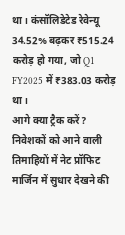था। कंसॉलिडेटेड रेवेन्यू 34.52% बढ़कर ₹515.24 करोड़ हो गया, जो Q1 FY2025 में ₹383.03 करोड़ था।
आगे क्या ट्रैक करें?
निवेशकों को आने वाली तिमाहियों में नेट प्रॉफिट मार्जिन में सुधार देखने की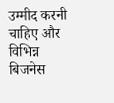उम्मीद करनी चाहिए और विभिन्न बिजनेस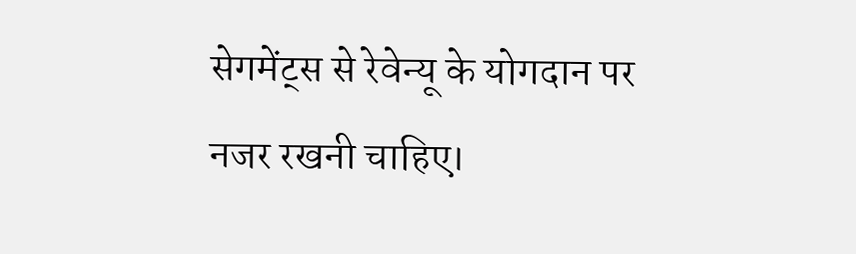सेगमेंट्स से रेवेन्यू के योगदान पर नजर रखनी चाहिए।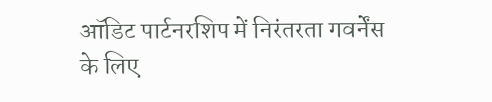ऑडिट पार्टनरशिप में निरंतरता गवर्नेंस के लिए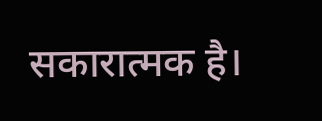सकारात्मक है।